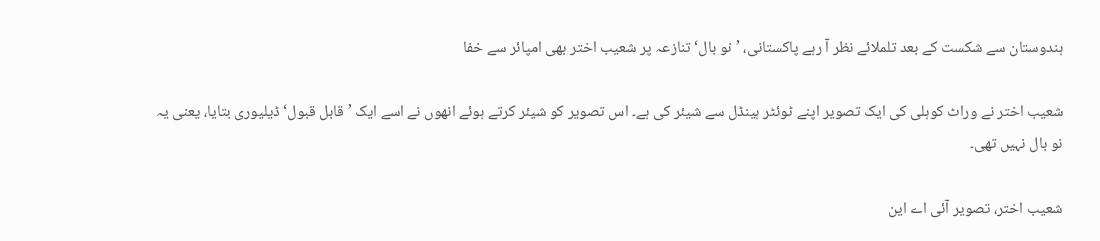ہندوستان سے شکست کے بعد تلملائے نظر آ رہے پاکستانی، ’نو بال‘ تنازعہ پر شعیب اختر بھی امپائر سے خفا

شعیب اختر نے وراٹ کوہلی کی ایک تصویر اپنے ٹوئٹر ہینڈل سے شیئر کی ہے۔ اس تصویر کو شیئر کرتے ہوئے انھوں نے اسے ایک ’قابل قبول‘ ڈیلیوری بتایا، یعنی یہ نو بال نہیں تھی۔

شعیب اختر، تصویر آئی اے این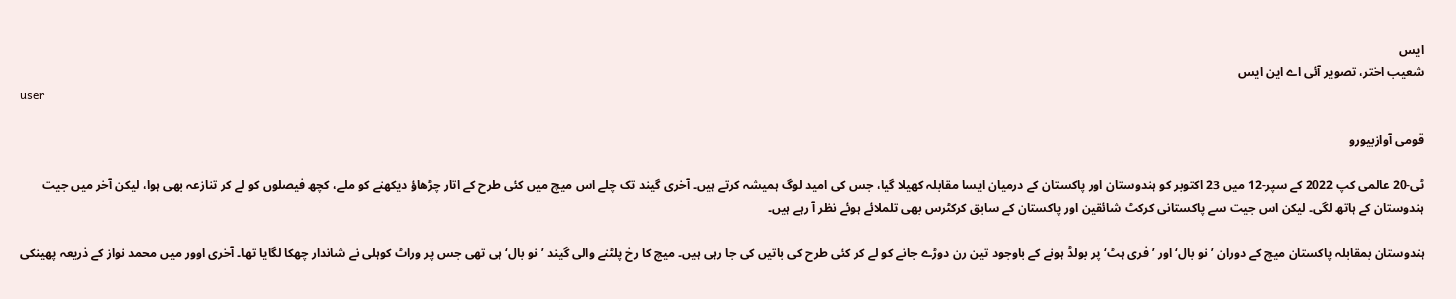ایس
شعیب اختر، تصویر آئی اے این ایس
user

قومی آوازبیورو

ٹی-20 عالمی کپ 2022 کے سپر-12 میں 23 اکتوبر کو ہندوستان اور پاکستان کے درمیان ایسا مقابلہ کھیلا گیا، جس کی امید لوگ ہمیشہ کرتے ہیں۔ آخری گیند تک چلے اس میچ میں کئی طرح کے اتار چڑھاؤ دیکھنے کو ملے، کچھ فیصلوں کو لے کر تنازعہ بھی ہوا، لیکن آخر میں جیت ہندوستان کے ہاتھ لگی۔ لیکن اس جیت سے پاکستانی کرکٹ شائقین اور پاکستان کے سابق کرکٹرس بھی تلملائے ہوئے نظر آ رہے ہیں۔

ہندوستان بمقابلہ پاکستان میچ کے دوران ’نو بال‘ اور ’فری ہٹ‘ پر بولڈ ہونے کے باوجود تین رن دوڑے جانے کو لے کر کئی طرح کی باتیں کی جا رہی ہیں۔ میچ کا رخ پلٹنے والی گیند ’نو بال‘ ہی تھی جس پر وراٹ کوہلی نے شاندار چھکا لگایا تھا۔ آخری اوور میں محمد نواز کے ذریعہ پھینکی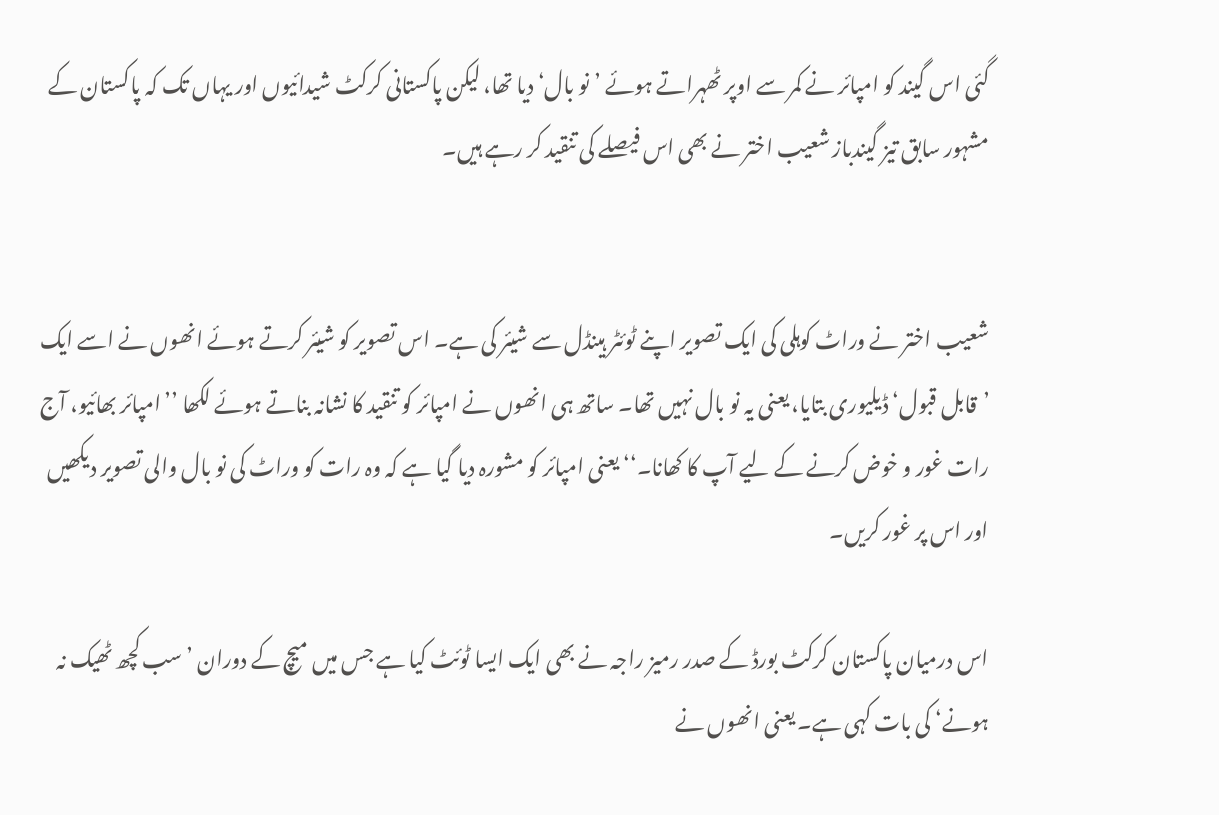گئی اس گیند کو امپائر نے کمر سے اوپر ٹھہراتے ہوئے ’نو بال‘ دیا تھا، لیکن پاکستانی کرکٹ شیدائیوں اور یہاں تک کہ پاکستان کے مشہور سابق تیز گیندباز شعیب اختر نے بھی اس فیصلے کی تنقید کر رہے ہیں۔


شعیب اختر نے وراٹ کوہلی کی ایک تصویر اپنے ٹوئٹر ہینڈل سے شیئر کی ہے۔ اس تصویر کو شیئر کرتے ہوئے انھوں نے اسے ایک ’قابل قبول‘ ڈیلیوری بتایا، یعنی یہ نو بال نہیں تھا۔ ساتھ ہی انھوں نے امپائر کو تنقید کا نشانہ بناتے ہوئے لکھا ’’امپائر بھائیو، آج رات غور و خوض کرنے کے لیے آپ کا کھانا۔‘‘ یعنی امپائر کو مشورہ دیا گیا ہے کہ وہ رات کو وراٹ کی نو بال والی تصویر دیکھیں اور اس پر غور کریں۔

اس درمیان پاکستان کرکٹ بورڈ کے صدر رمیز راجہ نے بھی ایک ایسا ٹوئٹ کیا ہے جس میں میچ کے دوران ’سب کچھ ٹھیک نہ ہونے‘ کی بات کہی ہے۔ یعنی انھوں نے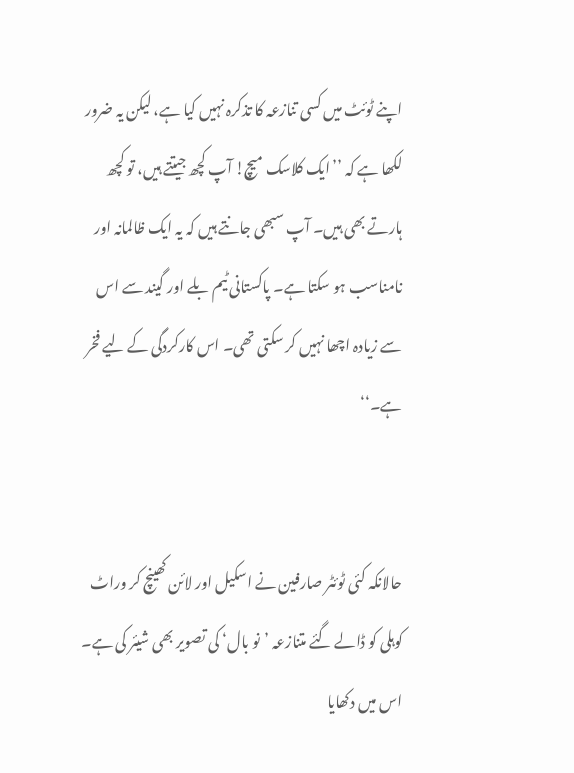اپنے ٹوئٹ میں کسی تنازعہ کا تذکرہ نہیں کیا ہے، لیکن یہ ضرور لکھا ہے کہ ’’ایک کلاسک میچ! آپ کچھ جیتتے ہیں، تو کچھ ہارتے بھی ہیں۔ آپ سبھی جانتے ہیں کہ یہ ایک ظالمانہ اور نامناسب ہو سکتا ہے۔ پاکستانی ٹیم بلے اور گیند سے اس سے زیادہ اچھا نہیں کر سکتی تھی۔ اس کارکردگی کے لیے فخر ہے۔‘‘


حالانکہ کئی ٹوئٹر صارفین نے اسکیل اور لائن کھینچ کر وراٹ کوہلی کو ڈالے گئے متنازعہ ’نو بال‘ کی تصویر بھی شیئر کی ہے۔ اس میں دکھایا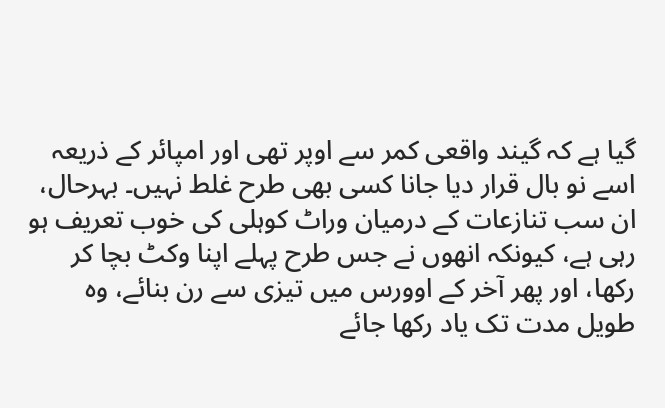گیا ہے کہ گیند واقعی کمر سے اوپر تھی اور امپائر کے ذریعہ اسے نو بال قرار دیا جانا کسی بھی طرح غلط نہیں۔ بہرحال، ان سب تنازعات کے درمیان وراٹ کوہلی کی خوب تعریف ہو رہی ہے، کیونکہ انھوں نے جس طرح پہلے اپنا وکٹ بچا کر رکھا، اور پھر آخر کے اوورس میں تیزی سے رن بنائے، وہ طویل مدت تک یاد رکھا جائے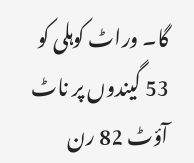گا۔ وراٹ کوہلی کو 53 گیندوں پر ناٹ آؤٹ 82 رن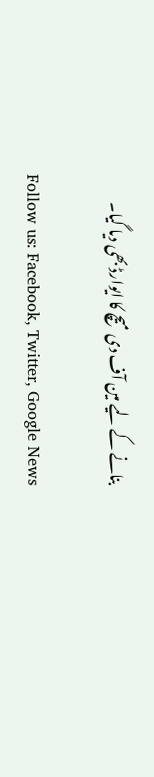بنانے کے لیے مین آف دی میچ کا ایوارڈ بھی دیا گیا۔

Follow us: Facebook, Twitter, Google News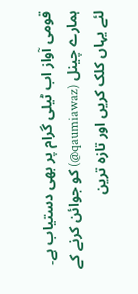قومی آواز اب ٹیلی گرام پر بھی دستیاب ہے۔ ہمارے چینل (qaumiawaz@) کو جوائن کرنے کے لئے یہاں کلک کریں اور تازہ ترین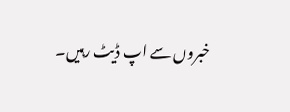خبروں سے اپ ڈیٹ رہیں۔